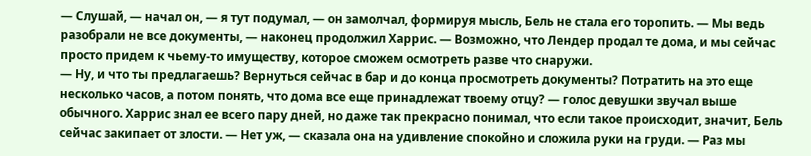— Слушай, — начал он, — я тут подумал, — он замолчал, формируя мысль, Бель не стала его торопить. — Мы ведь разобрали не все документы, — наконец продолжил Харрис. — Возможно, что Лендер продал те дома, и мы сейчас просто придем к чьему-то имуществу, которое сможем осмотреть разве что снаружи.
— Ну, и что ты предлагаешь? Вернуться сейчас в бар и до конца просмотреть документы? Потратить на это еще несколько часов, а потом понять, что дома все еще принадлежат твоему отцу? — голос девушки звучал выше обычного. Харрис знал ее всего пару дней, но даже так прекрасно понимал, что если такое происходит, значит, Бель сейчас закипает от злости. — Нет уж, — сказала она на удивление спокойно и сложила руки на груди. — Раз мы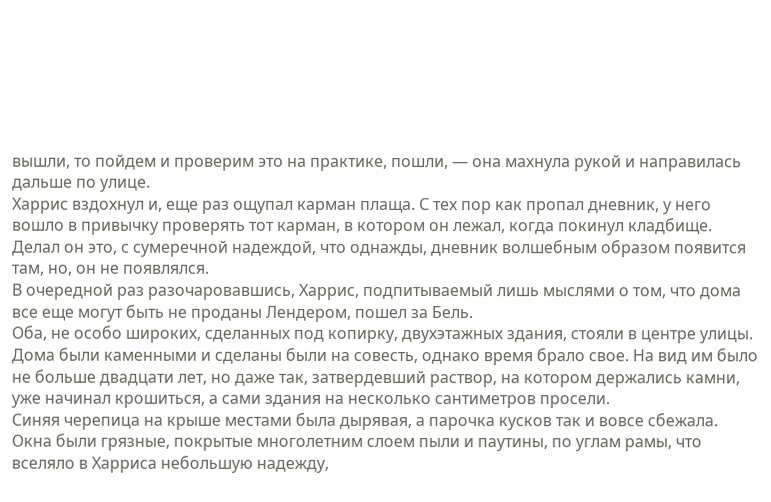вышли, то пойдем и проверим это на практике, пошли, — она махнула рукой и направилась дальше по улице.
Харрис вздохнул и, еще раз ощупал карман плаща. С тех пор как пропал дневник, у него вошло в привычку проверять тот карман, в котором он лежал, когда покинул кладбище. Делал он это, с сумеречной надеждой, что однажды, дневник волшебным образом появится там, но, он не появлялся.
В очередной раз разочаровавшись, Харрис, подпитываемый лишь мыслями о том, что дома все еще могут быть не проданы Лендером, пошел за Бель.
Оба, не особо широких, сделанных под копирку, двухэтажных здания, стояли в центре улицы. Дома были каменными и сделаны были на совесть, однако время брало свое. На вид им было не больше двадцати лет, но даже так, затвердевший раствор, на котором держались камни, уже начинал крошиться, а сами здания на несколько сантиметров просели.
Синяя черепица на крыше местами была дырявая, а парочка кусков так и вовсе сбежала. Окна были грязные, покрытые многолетним слоем пыли и паутины, по углам рамы, что вселяло в Харриса небольшую надежду,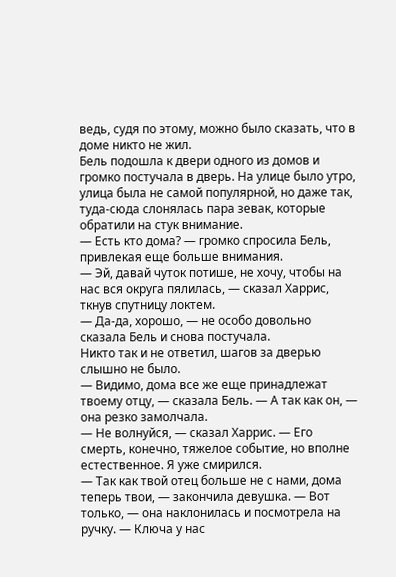ведь, судя по этому, можно было сказать, что в доме никто не жил.
Бель подошла к двери одного из домов и громко постучала в дверь. На улице было утро, улица была не самой популярной, но даже так, туда-сюда слонялась пара зевак, которые обратили на стук внимание.
— Есть кто дома? — громко спросила Бель, привлекая еще больше внимания.
— Эй, давай чуток потише, не хочу, чтобы на нас вся округа пялилась, — сказал Харрис, ткнув спутницу локтем.
— Да-да, хорошо, — не особо довольно сказала Бель и снова постучала.
Никто так и не ответил, шагов за дверью слышно не было.
— Видимо, дома все же еще принадлежат твоему отцу, — сказала Бель. — А так как он, — она резко замолчала.
— Не волнуйся, — сказал Харрис. — Его смерть, конечно, тяжелое событие, но вполне естественное. Я уже смирился.
— Так как твой отец больше не с нами, дома теперь твои, — закончила девушка. — Вот только, — она наклонилась и посмотрела на ручку. — Ключа у нас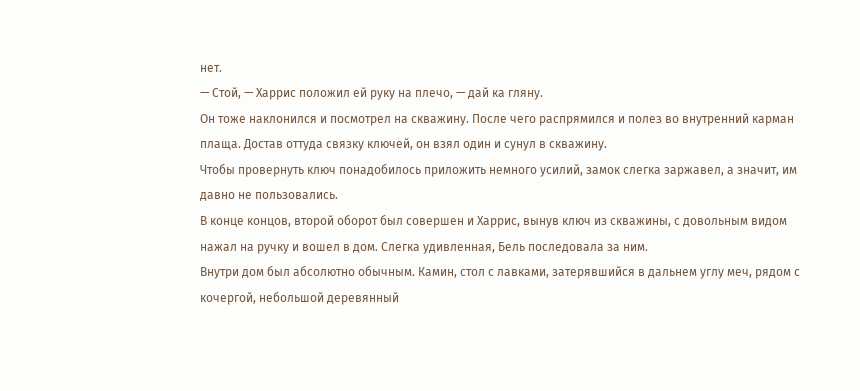нет.
— Стой, — Харрис положил ей руку на плечо, — дай ка гляну.
Он тоже наклонился и посмотрел на скважину. После чего распрямился и полез во внутренний карман плаща. Достав оттуда связку ключей, он взял один и сунул в скважину.
Чтобы провернуть ключ понадобилось приложить немного усилий, замок слегка заржавел, а значит, им давно не пользовались.
В конце концов, второй оборот был совершен и Харрис, вынув ключ из скважины, с довольным видом нажал на ручку и вошел в дом. Слегка удивленная, Бель последовала за ним.
Внутри дом был абсолютно обычным. Камин, стол с лавками, затерявшийся в дальнем углу меч, рядом с кочергой, небольшой деревянный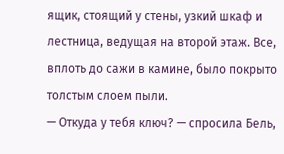ящик, стоящий у стены, узкий шкаф и лестница, ведущая на второй этаж. Все, вплоть до сажи в камине, было покрыто толстым слоем пыли.
— Откуда у тебя ключ? — спросила Бель,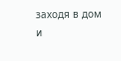заходя в дом и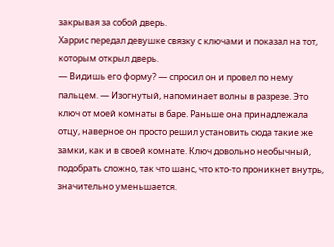закрывая за собой дверь.
Харрис передал девушке связку с ключами и показал на тот, которым открыл дверь.
— Видишь его форму? — спросил он и провел по нему пальцем. — Изогнутый, напоминает волны в разрезе. Это ключ от моей комнаты в баре. Раньше она принадлежала отцу, наверное он просто решил установить сюда такие же замки, как и в своей комнате. Ключ довольно необычный, подобрать сложно, так что шанс, что кто-то проникнет внутрь, значительно уменьшается.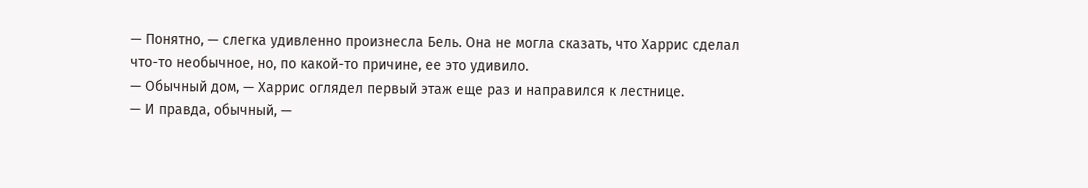— Понятно, — слегка удивленно произнесла Бель. Она не могла сказать, что Харрис сделал что-то необычное, но, по какой-то причине, ее это удивило.
— Обычный дом, — Харрис оглядел первый этаж еще раз и направился к лестнице.
— И правда, обычный, —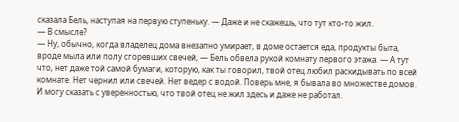сказала Бель, наступая на первую ступеньку. — Даже и не скажешь, что тут кто-то жил.
— В смысле?
— Ну, обычно, когда владелец дома внезапно умирает, в доме остается еда, продукты быта, вроде мыла или полу сгоревших свечей, — Бель обвела рукой комнату первого этажа. — А тут что, нет даже той самой бумаги, которую, как ты говорил, твой отец любил раскидывать по всей комнате. Нет чернил или свечей. Нет ведер с водой. Поверь мне, я бывала во множестве домов. И могу сказать с уверенностью, что твой отец не жил здесь и даже не работал.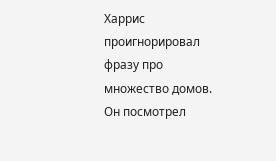Харрис проигнорировал фразу про множество домов. Он посмотрел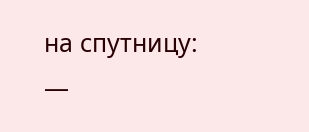на спутницу:
—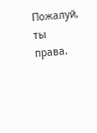Пожалуй, ты права.